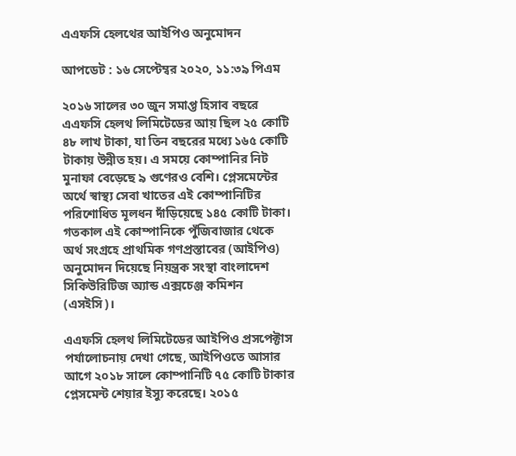এএফসি হেলথের আইপিও অনুমোদন

আপডেট : ১৬ সেপ্টেম্বর ২০২০, ১১:৩৯ পিএম

২০১৬ সালের ৩০ জুন সমাপ্ত হিসাব বছরে এএফসি হেলথ লিমিটেডের আয় ছিল ২৫ কোটি ৪৮ লাখ টাকা, যা তিন বছরের মধ্যে ১৬৫ কোটি টাকায় উন্নীত হয়। এ সময়ে কোম্পানির নিট মুনাফা বেড়েছে ৯ গুণেরও বেশি। প্লেসমেন্টের অর্থে স্বাস্থ্য সেবা খাতের এই কোম্পানিটির পরিশোধিত মূলধন দাঁড়িয়েছে ১৪৫ কোটি টাকা। গতকাল এই কোম্পানিকে পুঁজিবাজার থেকে অর্থ সংগ্রহে প্রাথমিক গণপ্রস্তাবের (আইপিও) অনুমোদন দিয়েছে নিয়ন্ত্রক সংস্থা বাংলাদেশ সিকিউরিটিজ অ্যান্ড এক্সচেঞ্জ কমিশন (এসইসি)।

এএফসি হেলথ লিমিটেডের আইপিও প্রসপেক্টাস পর্যালোচনায় দেখা গেছে, আইপিওতে আসার আগে ২০১৮ সালে কোম্পানিটি ৭৫ কোটি টাকার প্লেসমেন্ট শেয়ার ইস্যু করেছে। ২০১৫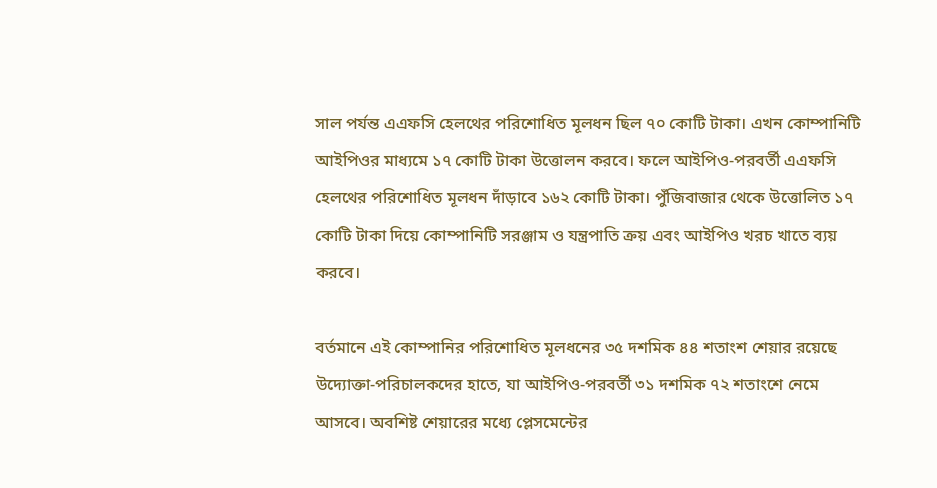সাল পর্যন্ত এএফসি হেলথের পরিশোধিত মূলধন ছিল ৭০ কোটি টাকা। এখন কোম্পানিটি আইপিওর মাধ্যমে ১৭ কোটি টাকা উত্তোলন করবে। ফলে আইপিও-পরবর্তী এএফসি হেলথের পরিশোধিত মূলধন দাঁড়াবে ১৬২ কোটি টাকা। পুঁজিবাজার থেকে উত্তোলিত ১৭ কোটি টাকা দিয়ে কোম্পানিটি সরঞ্জাম ও যন্ত্রপাতি ক্রয় এবং আইপিও খরচ খাতে ব্যয় করবে।

বর্তমানে এই কোম্পানির পরিশোধিত মূলধনের ৩৫ দশমিক ৪৪ শতাংশ শেয়ার রয়েছে উদ্যোক্তা-পরিচালকদের হাতে, যা আইপিও-পরবর্তী ৩১ দশমিক ৭২ শতাংশে নেমে আসবে। অবশিষ্ট শেয়ারের মধ্যে প্লেসমেন্টের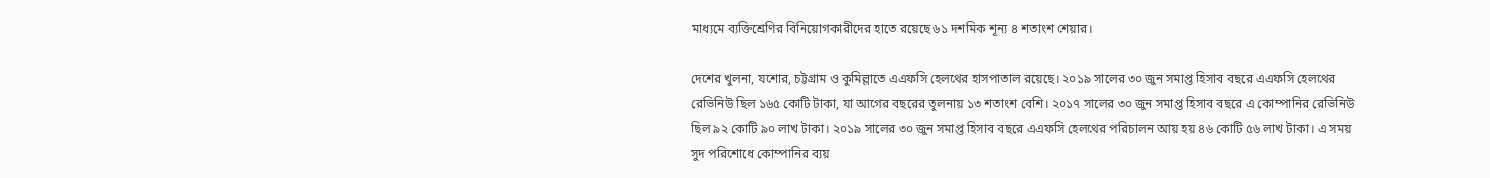মাধ্যমে ব্যক্তিশ্রেণির বিনিয়োগকারীদের হাতে রয়েছে ৬১ দশমিক শূন্য ৪ শতাংশ শেয়ার।

দেশের খুলনা, যশোর, চট্টগ্রাম ও কুমিল্লাতে এএফসি হেলথের হাসপাতাল রয়েছে। ২০১৯ সালের ৩০ জুন সমাপ্ত হিসাব বছরে এএফসি হেলথের রেভিনিউ ছিল ১৬৫ কোটি টাকা, যা আগের বছরের তুলনায় ১৩ শতাংশ বেশি। ২০১৭ সালের ৩০ জুন সমাপ্ত হিসাব বছরে এ কোম্পানির রেভিনিউ ছিল ৯২ কোটি ৯০ লাখ টাকা। ২০১৯ সালের ৩০ জুন সমাপ্ত হিসাব বছরে এএফসি হেলথের পরিচালন আয় হয় ৪৬ কোটি ৫৬ লাখ টাকা। এ সময় সুদ পরিশোধে কোম্পানির ব্যয়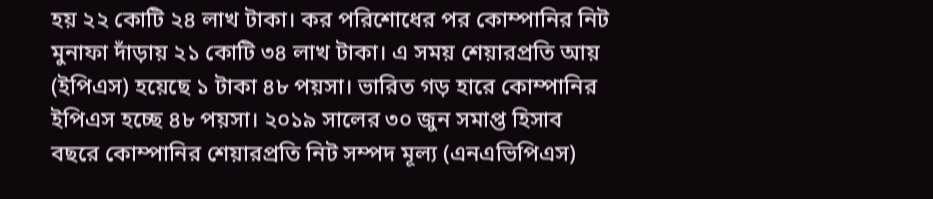হয় ২২ কোটি ২৪ লাখ টাকা। কর পরিশোধের পর কোম্পানির নিট মুনাফা দাঁড়ায় ২১ কোটি ৩৪ লাখ টাকা। এ সময় শেয়ারপ্রতি আয় (ইপিএস) হয়েছে ১ টাকা ৪৮ পয়সা। ভারিত গড় হারে কোম্পানির ইপিএস হচ্ছে ৪৮ পয়সা। ২০১৯ সালের ৩০ জুন সমাপ্ত হিসাব বছরে কোম্পানির শেয়ারপ্রতি নিট সম্পদ মূল্য (এনএভিপিএস)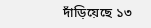দাঁড়িয়েছে ১৩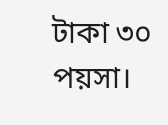টাকা ৩০ পয়সা।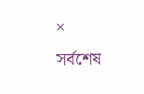×
সর্বশেষ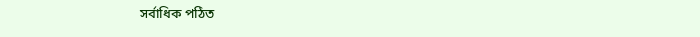সর্বাধিক পঠিত